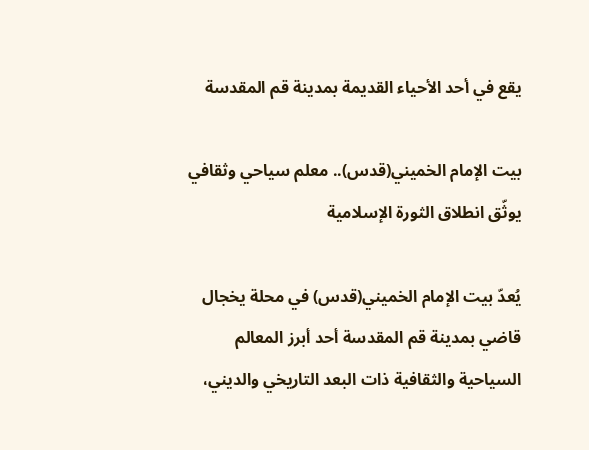يقع في أحد الأحياء القديمة بمدينة قم المقدسة

بيت الإمام الخميني(قدس).. معلم سياحي وثقافي يوثّق انطلاق الثورة الإسلامية

يُعدّ بيت الإمام الخميني(قدس) في محلة يخجال قاضي بمدينة قم المقدسة أحد أبرز المعالم السياحية والثقافية ذات البعد التاريخي والديني،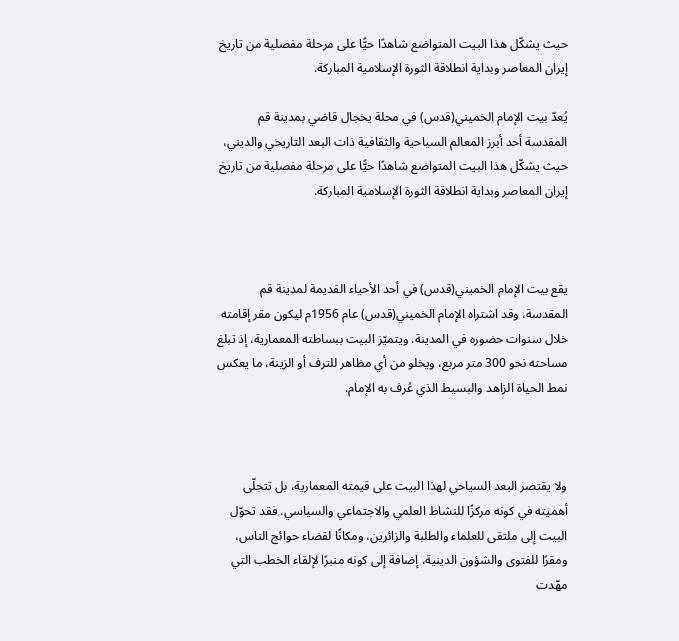حيث يشكّل هذا البيت المتواضع شاهدًا حيًّا على مرحلة مفصلية من تاريخ إيران المعاصر وبداية انطلاقة الثورة الإسلامية المباركة.

يُعدّ بيت الإمام الخميني(قدس) في محلة يخجال قاضي بمدينة قم المقدسة أحد أبرز المعالم السياحية والثقافية ذات البعد التاريخي والديني، حيث يشكّل هذا البيت المتواضع شاهدًا حيًّا على مرحلة مفصلية من تاريخ إيران المعاصر وبداية انطلاقة الثورة الإسلامية المباركة.



يقع بيت الإمام الخميني(قدس) في أحد الأحياء القديمة لمدينة قم المقدسة، وقد اشتراه الإمام الخميني(قدس) عام 1956م ليكون مقر إقامته خلال سنوات حضوره في المدينة. ويتميّز البيت ببساطته المعمارية، إذ تبلغ مساحته نحو 300 متر مربع، ويخلو من أي مظاهر للترف أو الزينة، ما يعكس نمط الحياة الزاهد والبسيط الذي عُرف به الإمام.



ولا يقتصر البعد السياحي لهذا البيت على قيمته المعمارية، بل تتجلّى أهميته في كونه مركزًا للنشاط العلمي والاجتماعي والسياسي. فقد تحوّل البيت إلى ملتقى للعلماء والطلبة والزائرين، ومكانًا لقضاء حوائج الناس، ومقرًا للفتوى والشؤون الدينية، إضافة إلى كونه منبرًا لإلقاء الخطب التي مهّدت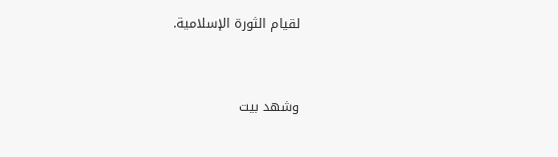لقيام الثورة الإسلامية.



وشهد بيت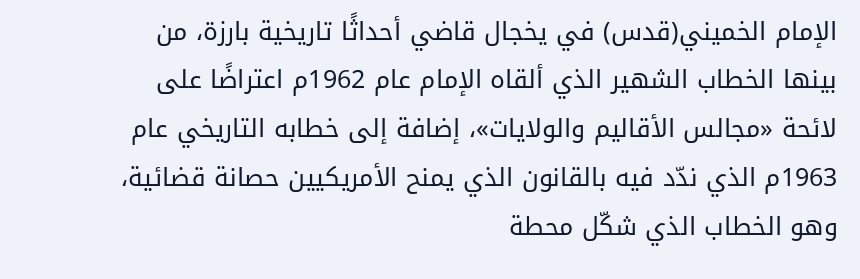الإمام الخميني(قدس) في يخجال قاضي أحداثًا تاريخية بارزة، من بينها الخطاب الشهير الذي ألقاه الإمام عام 1962م اعتراضًا على لائحة «مجالس الأقاليم والولايات»، إضافة إلى خطابه التاريخي عام 1963م الذي ندّد فيه بالقانون الذي يمنح الأمريكيين حصانة قضائية، وهو الخطاب الذي شكّل محطة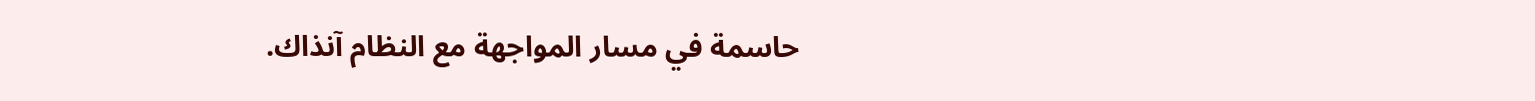حاسمة في مسار المواجهة مع النظام آنذاك.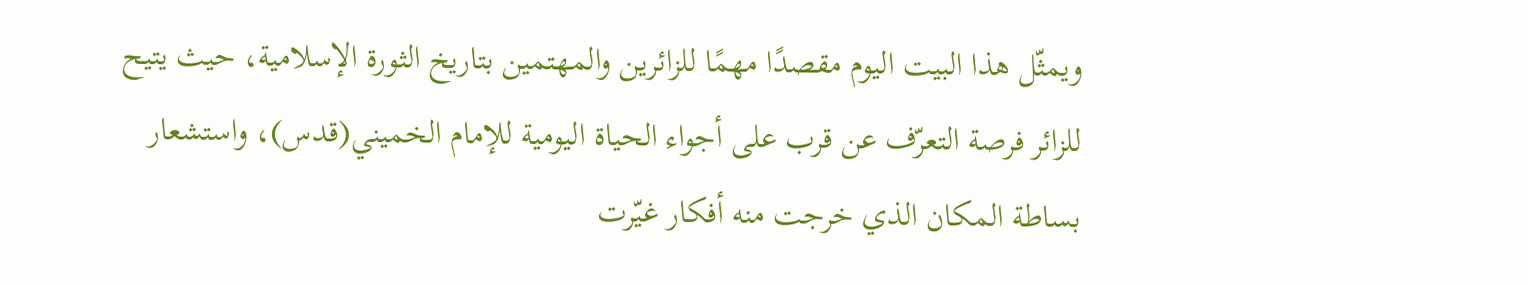ويمثّل هذا البيت اليوم مقصدًا مهمًا للزائرين والمهتمين بتاريخ الثورة الإسلامية، حيث يتيح للزائر فرصة التعرّف عن قرب على أجواء الحياة اليومية للإمام الخميني(قدس)، واستشعار بساطة المكان الذي خرجت منه أفكار غيّرت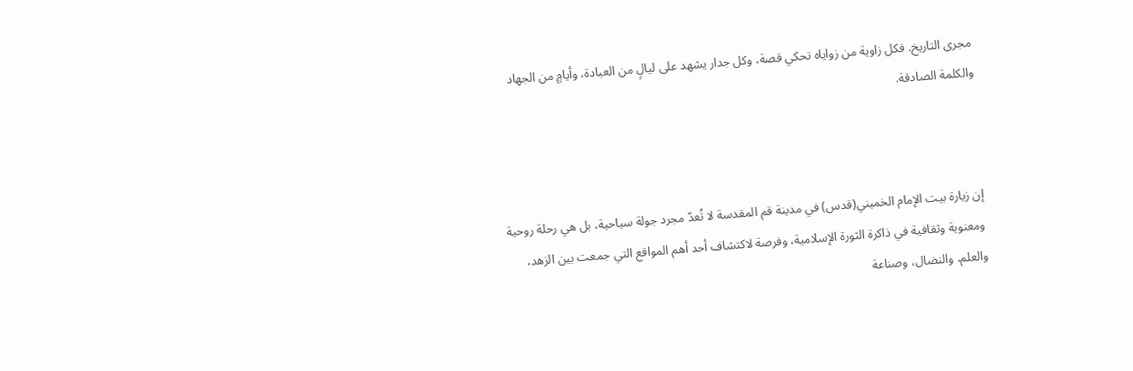مجرى التاريخ. فكل زاوية من زواياه تحكي قصة، وكل جدار يشهد على ليالٍ من العبادة، وأيامٍ من الجهاد والكلمة الصادقة.



إن زيارة بيت الإمام الخميني(قدس) في مدينة قم المقدسة لا تُعدّ مجرد جولة سياحية، بل هي رحلة روحية ومعنوية وثقافية في ذاكرة الثورة الإسلامية، وفرصة لاكتشاف أحد أهم المواقع التي جمعت بين الزهد، والعلم، والنضال، وصناعة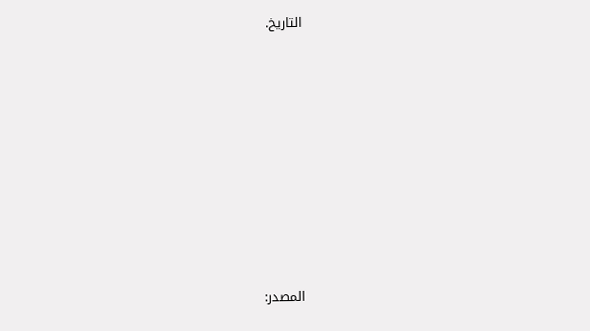التاريخ.









المصدر: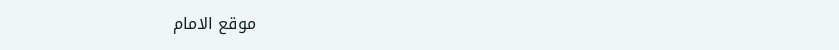موقع الامام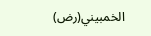الخمبيني(رض)